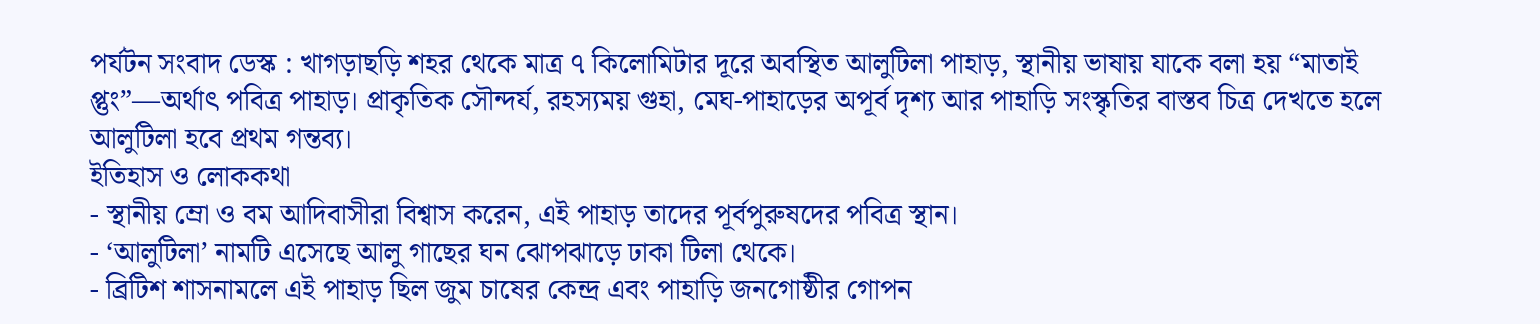পর্যটন সংবাদ ডেস্ক : খাগড়াছড়ি শহর থেকে মাত্র ৭ কিলোমিটার দূরে অবস্থিত আলুটিলা পাহাড়, স্থানীয় ভাষায় যাকে বলা হয় “মাতাই প্তুং”—অর্থাৎ পবিত্র পাহাড়। প্রাকৃতিক সৌন্দর্য, রহস্যময় গুহা, মেঘ-পাহাড়ের অপূর্ব দৃশ্য আর পাহাড়ি সংস্কৃতির বাস্তব চিত্র দেখতে হলে আলুটিলা হবে প্রথম গন্তব্য।
ইতিহাস ও লোককথা
- স্থানীয় ম্রো ও বম আদিবাসীরা বিশ্বাস করেন, এই পাহাড় তাদের পূর্বপুরুষদের পবিত্র স্থান।
- ‘আলুটিলা’ নামটি এসেছে আলু গাছের ঘন ঝোপঝাড়ে ঢাকা টিলা থেকে।
- ব্রিটিশ শাসনামলে এই পাহাড় ছিল জুম চাষের কেন্দ্র এবং পাহাড়ি জনগোষ্ঠীর গোপন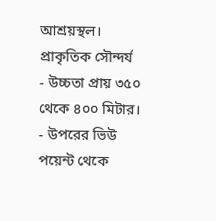আশ্রয়স্থল।
প্রাকৃতিক সৌন্দর্য
- উচ্চতা প্রায় ৩৫০ থেকে ৪০০ মিটার।
- উপরের ভিউ পয়েন্ট থেকে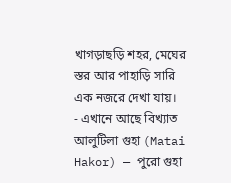খাগড়াছড়ি শহর, মেঘের স্তর আর পাহাড়ি সারি এক নজরে দেখা যায়।
- এখানে আছে বিখ্যাত আলুটিলা গুহা (Matai Hakor) — পুরো গুহা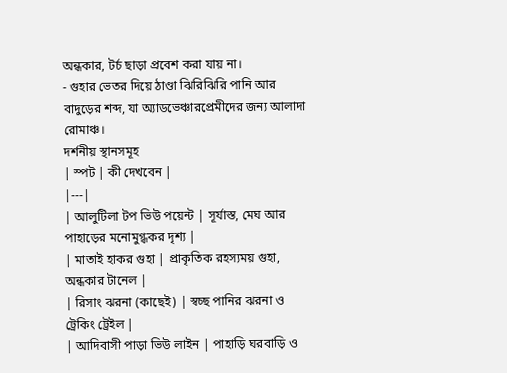অন্ধকার, টর্চ ছাড়া প্রবেশ করা যায় না।
- গুহার ভেতর দিয়ে ঠাণ্ডা ঝিরিঝিরি পানি আর বাদুড়ের শব্দ, যা অ্যাডভেঞ্চারপ্রেমীদের জন্য আলাদা রোমাঞ্চ।
দর্শনীয় স্থানসমূহ
| স্পট | কী দেখবেন |
|---|
| আলুটিলা টপ ভিউ পয়েন্ট | সূর্যাস্ত, মেঘ আর পাহাড়ের মনোমুগ্ধকর দৃশ্য |
| মাতাই হাকর গুহা | প্রাকৃতিক রহস্যময় গুহা, অন্ধকার টানেল |
| রিসাং ঝরনা (কাছেই) | স্বচ্ছ পানির ঝরনা ও ট্রেকিং ট্রেইল |
| আদিবাসী পাড়া ভিউ লাইন | পাহাড়ি ঘরবাড়ি ও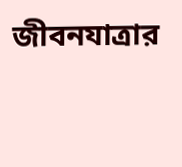জীবনযাত্রার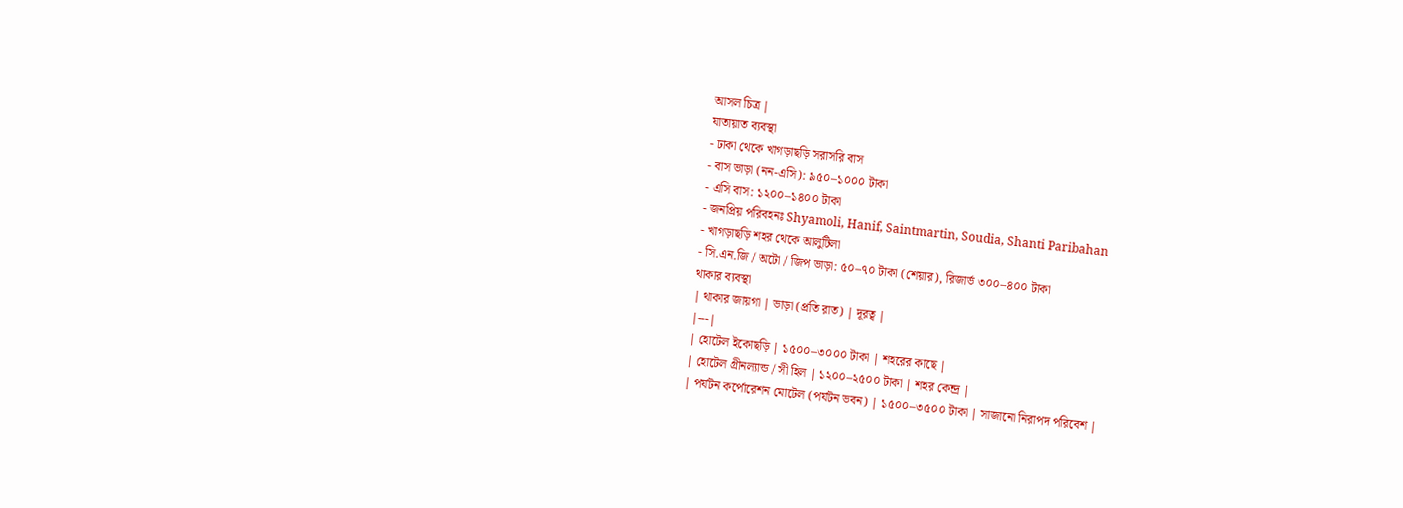আসল চিত্র |
যাতায়াত ব্যবস্থা
- ঢাকা থেকে খাগড়াছড়ি সরাসরি বাস
- বাস ভাড়া (নন-এসি): ৯৫০–১০০০ টাকা
- এসি বাস: ১২০০–১৪০০ টাকা
- জনপ্রিয় পরিবহনঃ Shyamoli, Hanif, Saintmartin, Soudia, Shanti Paribahan
- খাগড়াছড়ি শহর থেকে আলুটিলা
- সি.এন.জি / অটো / জিপ ভাড়া: ৫০–৭০ টাকা (শেয়ার), রিজার্ভ ৩০০–৪০০ টাকা
থাকার ব্যবস্থা
| থাকার জায়গা | ভাড়া (প্রতি রাত) | দূরত্ব |
|---|
| হোটেল ইকোছড়ি | ১৫০০–৩০০০ টাকা | শহরের কাছে |
| হোটেল গ্রীনল্যান্ড / সী হিল | ১২০০–২৫০০ টাকা | শহর কেন্দ্র |
| পর্যটন কর্পোরেশন মোটেল (পর্যটন ভবন) | ১৫০০–৩৫০০ টাকা | সাজানো নিরাপদ পরিবেশ |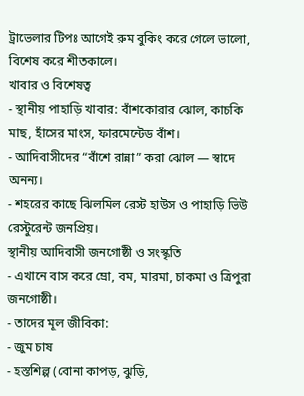ট্রাভেলার টিপঃ আগেই রুম বুকিং করে গেলে ভালো, বিশেষ করে শীতকালে।
খাবার ও বিশেষত্ব
- স্থানীয় পাহাড়ি খাবার: বাঁশকোরার ঝোল, কাচকি মাছ, হাঁসের মাংস, ফারমেন্টেড বাঁশ।
- আদিবাসীদের “বাঁশে রান্না” করা ঝোল — স্বাদে অনন্য।
- শহরের কাছে ঝিলমিল রেস্ট হাউস ও পাহাড়ি ভিউ রেস্টুরেন্ট জনপ্রিয়।
স্থানীয় আদিবাসী জনগোষ্ঠী ও সংস্কৃতি
- এখানে বাস করে ম্রো, বম, মারমা, চাকমা ও ত্রিপুরা জনগোষ্ঠী।
- তাদের মূল জীবিকা:
- জুম চাষ
- হস্তশিল্প (বোনা কাপড়, ঝুড়ি,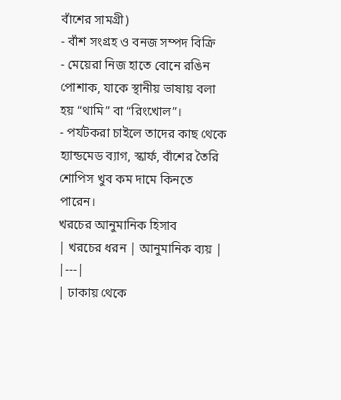বাঁশের সামগ্রী)
- বাঁশ সংগ্রহ ও বনজ সম্পদ বিক্রি
- মেয়েরা নিজ হাতে বোনে রঙিন পোশাক, যাকে স্থানীয় ভাষায় বলা হয় “থামি” বা “রিংখোল”।
- পর্যটকরা চাইলে তাদের কাছ থেকে হ্যান্ডমেড ব্যাগ, স্কার্ফ, বাঁশের তৈরি শোপিস খুব কম দামে কিনতে পারেন।
খরচের আনুমানিক হিসাব
| খরচের ধরন | আনুমানিক ব্যয় |
|---|
| ঢাকায় থেকে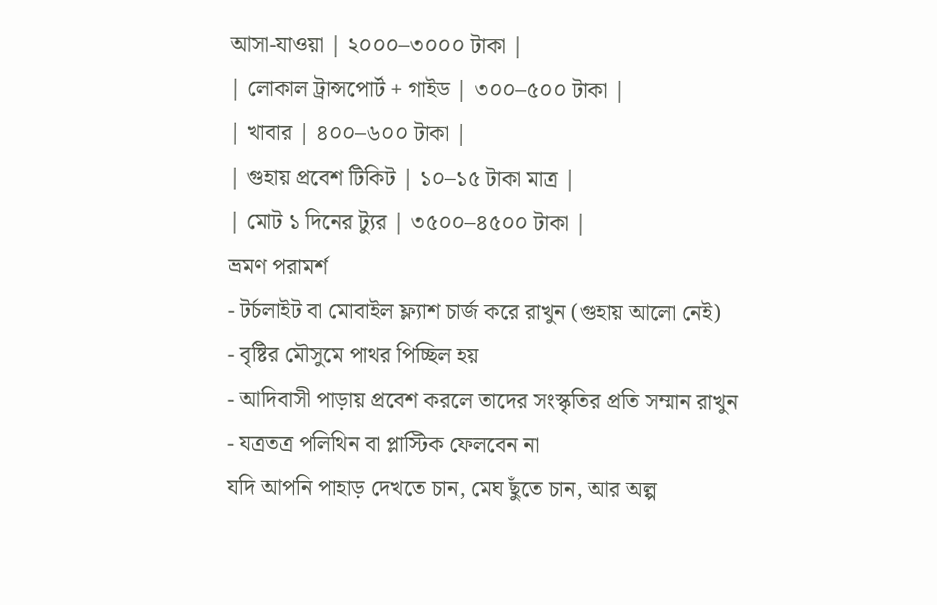আসা-যাওয়া | ২০০০–৩০০০ টাকা |
| লোকাল ট্রান্সপোর্ট + গাইড | ৩০০–৫০০ টাকা |
| খাবার | ৪০০–৬০০ টাকা |
| গুহায় প্রবেশ টিকিট | ১০–১৫ টাকা মাত্র |
| মোট ১ দিনের ট্যুর | ৩৫০০–৪৫০০ টাকা |
ভ্রমণ পরামর্শ
- টর্চলাইট বা মোবাইল ফ্ল্যাশ চার্জ করে রাখুন (গুহায় আলো নেই)
- বৃষ্টির মৌসুমে পাথর পিচ্ছিল হয়
- আদিবাসী পাড়ায় প্রবেশ করলে তাদের সংস্কৃতির প্রতি সম্মান রাখুন
- যত্রতত্র পলিথিন বা প্লাস্টিক ফেলবেন না
যদি আপনি পাহাড় দেখতে চান, মেঘ ছুঁতে চান, আর অল্প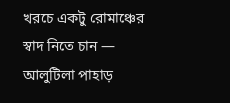খরচে একটু রোমাঞ্চের স্বাদ নিতে চান — আলুটিলা পাহাড়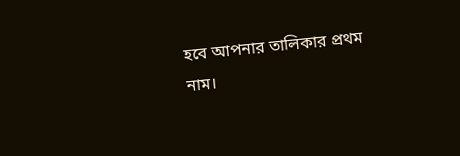হবে আপনার তালিকার প্রথম নাম।